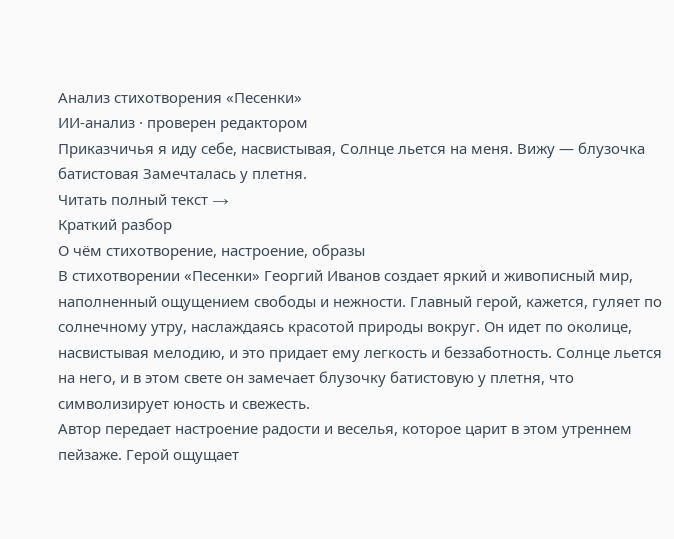Анализ стихотворения «Песенки»
ИИ-анализ · проверен редактором
Приказчичья я иду себе, насвистывая, Солнце льется на меня. Вижу — блузочка батистовая Замечталась у плетня.
Читать полный текст →
Краткий разбор
О чём стихотворение, настроение, образы
В стихотворении «Песенки» Георгий Иванов создает яркий и живописный мир, наполненный ощущением свободы и нежности. Главный герой, кажется, гуляет по солнечному утру, наслаждаясь красотой природы вокруг. Он идет по околице, насвистывая мелодию, и это придает ему легкость и беззаботность. Солнце льется на него, и в этом свете он замечает блузочку батистовую у плетня, что символизирует юность и свежесть.
Автор передает настроение радости и веселья, которое царит в этом утреннем пейзаже. Герой ощущает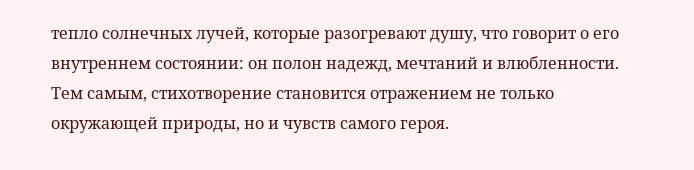тепло солнечных лучей, которые разогревают душу, что говорит о его внутреннем состоянии: он полон надежд, мечтаний и влюбленности. Тем самым, стихотворение становится отражением не только окружающей природы, но и чувств самого героя.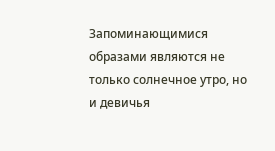Запоминающимися образами являются не только солнечное утро, но и девичья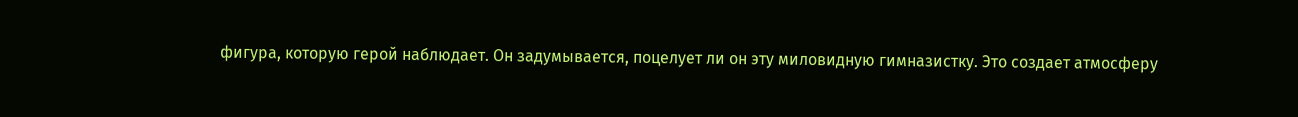фигура, которую герой наблюдает. Он задумывается, поцелует ли он эту миловидную гимназистку. Это создает атмосферу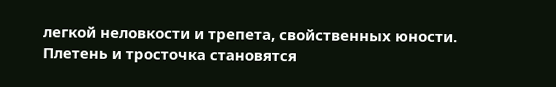легкой неловкости и трепета, свойственных юности. Плетень и тросточка становятся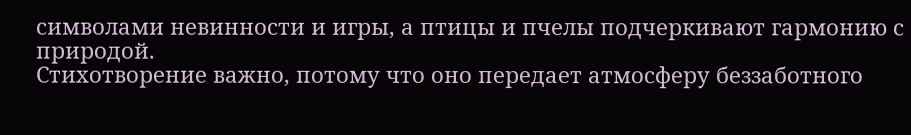символами невинности и игры, а птицы и пчелы подчеркивают гармонию с природой.
Стихотворение важно, потому что оно передает атмосферу беззаботного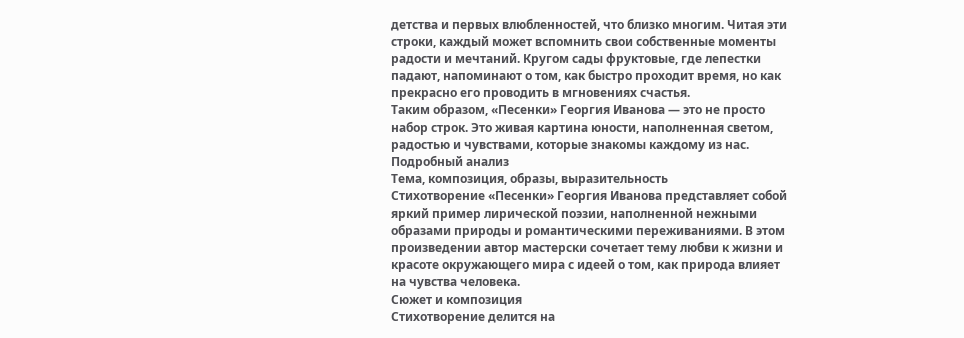детства и первых влюбленностей, что близко многим. Читая эти строки, каждый может вспомнить свои собственные моменты радости и мечтаний. Кругом сады фруктовые, где лепестки падают, напоминают о том, как быстро проходит время, но как прекрасно его проводить в мгновениях счастья.
Таким образом, «Песенки» Георгия Иванова — это не просто набор строк. Это живая картина юности, наполненная светом, радостью и чувствами, которые знакомы каждому из нас.
Подробный анализ
Тема, композиция, образы, выразительность
Стихотворение «Песенки» Георгия Иванова представляет собой яркий пример лирической поэзии, наполненной нежными образами природы и романтическими переживаниями. В этом произведении автор мастерски сочетает тему любви к жизни и красоте окружающего мира с идеей о том, как природа влияет на чувства человека.
Сюжет и композиция
Стихотворение делится на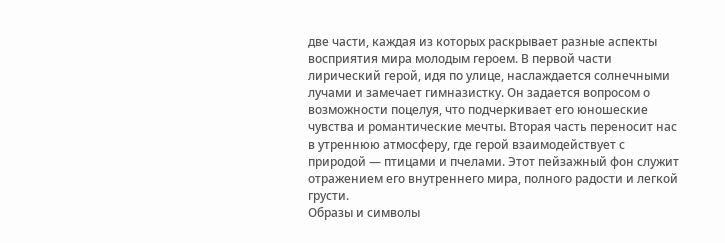две части, каждая из которых раскрывает разные аспекты восприятия мира молодым героем. В первой части лирический герой, идя по улице, наслаждается солнечными лучами и замечает гимназистку. Он задается вопросом о возможности поцелуя, что подчеркивает его юношеские чувства и романтические мечты. Вторая часть переносит нас в утреннюю атмосферу, где герой взаимодействует с природой — птицами и пчелами. Этот пейзажный фон служит отражением его внутреннего мира, полного радости и легкой грусти.
Образы и символы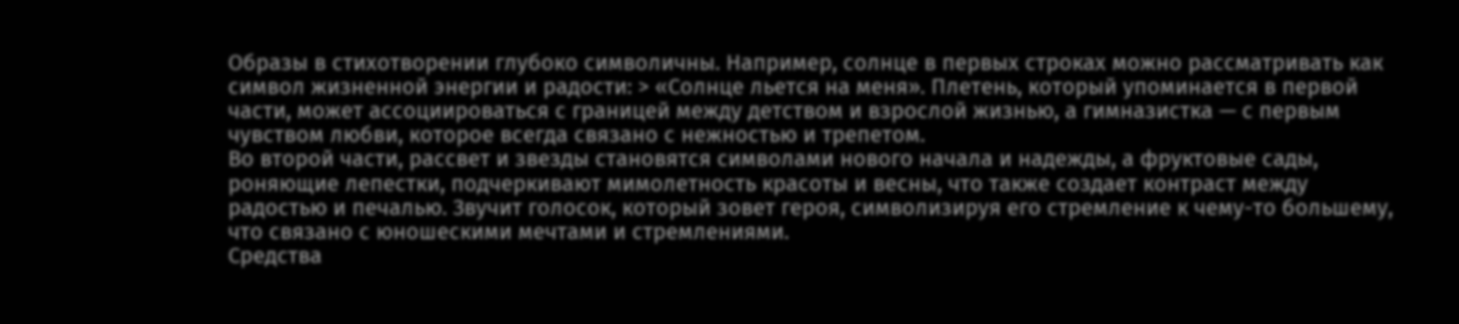Образы в стихотворении глубоко символичны. Например, солнце в первых строках можно рассматривать как символ жизненной энергии и радости: > «Солнце льется на меня». Плетень, который упоминается в первой части, может ассоциироваться с границей между детством и взрослой жизнью, а гимназистка — с первым чувством любви, которое всегда связано с нежностью и трепетом.
Во второй части, рассвет и звезды становятся символами нового начала и надежды, а фруктовые сады, роняющие лепестки, подчеркивают мимолетность красоты и весны, что также создает контраст между радостью и печалью. Звучит голосок, который зовет героя, символизируя его стремление к чему-то большему, что связано с юношескими мечтами и стремлениями.
Средства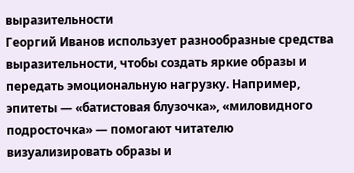выразительности
Георгий Иванов использует разнообразные средства выразительности, чтобы создать яркие образы и передать эмоциональную нагрузку. Например, эпитеты — «батистовая блузочка», «миловидного подросточка» — помогают читателю визуализировать образы и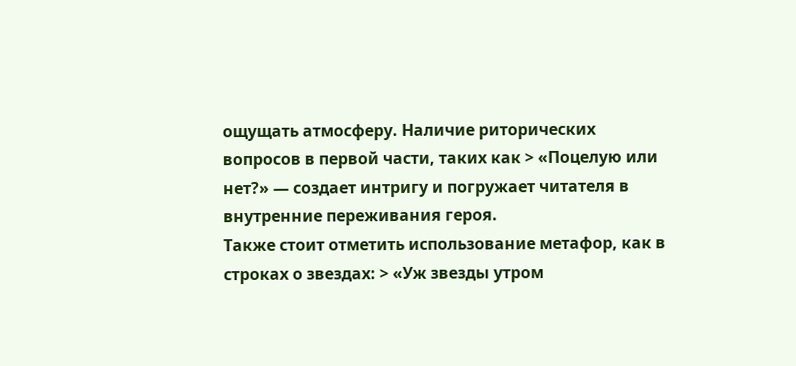ощущать атмосферу. Наличие риторических вопросов в первой части, таких как > «Поцелую или нет?» — создает интригу и погружает читателя в внутренние переживания героя.
Также стоит отметить использование метафор, как в строках о звездах: > «Уж звезды утром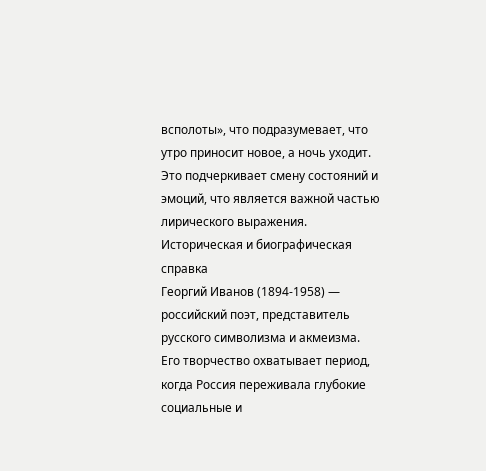всполоты», что подразумевает, что утро приносит новое, а ночь уходит. Это подчеркивает смену состояний и эмоций, что является важной частью лирического выражения.
Историческая и биографическая справка
Георгий Иванов (1894-1958) — российский поэт, представитель русского символизма и акмеизма. Его творчество охватывает период, когда Россия переживала глубокие социальные и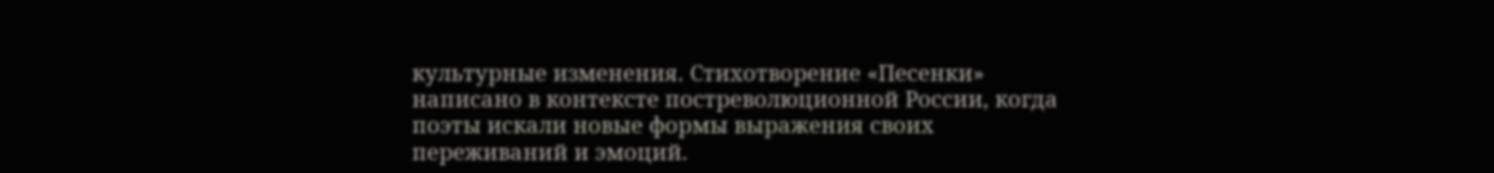культурные изменения. Стихотворение «Песенки» написано в контексте постреволюционной России, когда поэты искали новые формы выражения своих переживаний и эмоций.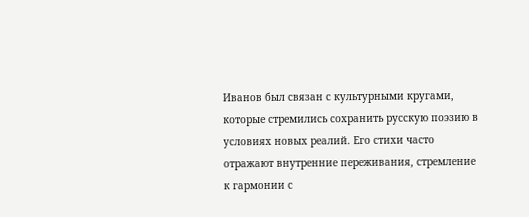Иванов был связан с культурными кругами, которые стремились сохранить русскую поэзию в условиях новых реалий. Его стихи часто отражают внутренние переживания, стремление к гармонии с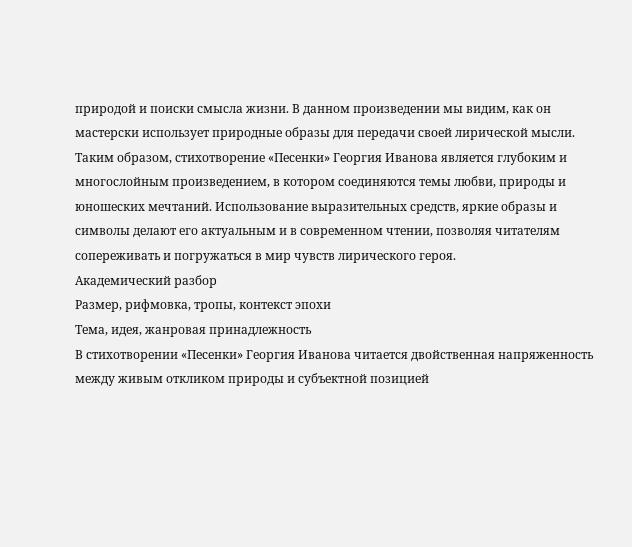природой и поиски смысла жизни. В данном произведении мы видим, как он мастерски использует природные образы для передачи своей лирической мысли.
Таким образом, стихотворение «Песенки» Георгия Иванова является глубоким и многослойным произведением, в котором соединяются темы любви, природы и юношеских мечтаний. Использование выразительных средств, яркие образы и символы делают его актуальным и в современном чтении, позволяя читателям сопереживать и погружаться в мир чувств лирического героя.
Академический разбор
Размер, рифмовка, тропы, контекст эпохи
Тема, идея, жанровая принадлежность
В стихотворении «Песенки» Георгия Иванова читается двойственная напряженность между живым откликом природы и субъектной позицией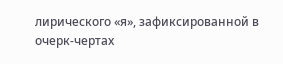лирического «я», зафиксированной в очерк-чертах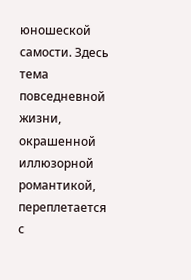юношеской самости. Здесь тема повседневной жизни, окрашенной иллюзорной романтикой, переплетается с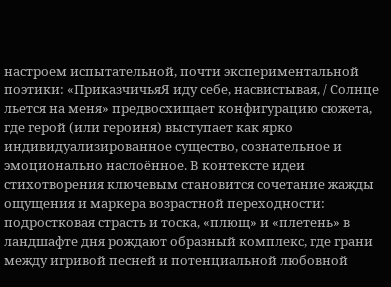настроем испытательной, почти экспериментальной поэтики: «ПриказчичьяЯ иду себе, насвистывая, / Солнце льется на меня» предвосхищает конфигурацию сюжета, где герой (или героиня) выступает как ярко индивидуализированное существо, сознательное и эмоционально наслоённое. В контексте идеи стихотворения ключевым становится сочетание жажды ощущения и маркера возрастной переходности: подростковая страсть и тоска, «плющ» и «плетень» в ландшафте дня рождают образный комплекс, где грани между игривой песней и потенциальной любовной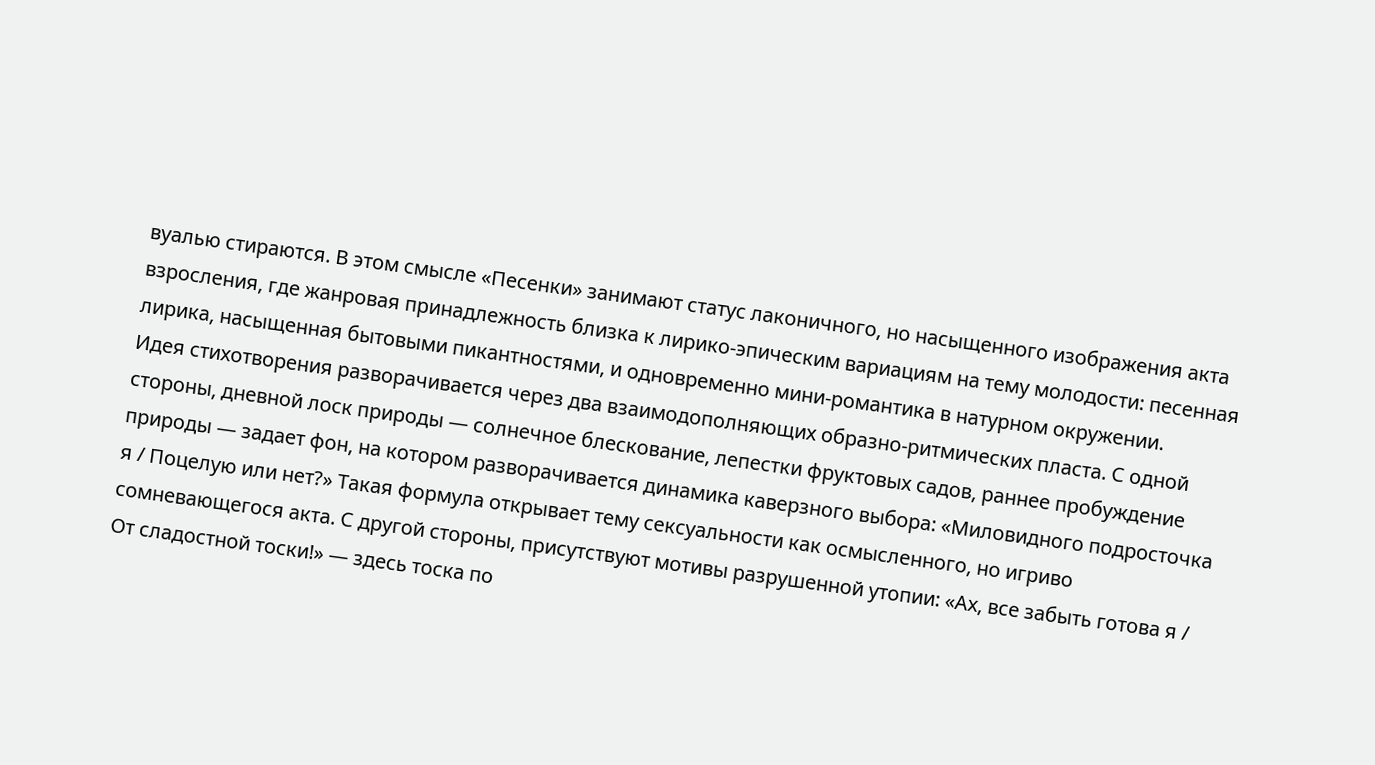вуалью стираются. В этом смысле «Песенки» занимают статус лаконичного, но насыщенного изображения акта взросления, где жанровая принадлежность близка к лирико-эпическим вариациям на тему молодости: песенная лирика, насыщенная бытовыми пикантностями, и одновременно мини-романтика в натурном окружении.
Идея стихотворения разворачивается через два взаимодополняющих образно-ритмических пласта. С одной стороны, дневной лоск природы — солнечное блескование, лепестки фруктовых садов, раннее пробуждение природы — задает фон, на котором разворачивается динамика каверзного выбора: «Миловидного подросточка я / Поцелую или нет?» Такая формула открывает тему сексуальности как осмысленного, но игриво сомневающегося акта. С другой стороны, присутствуют мотивы разрушенной утопии: «Ах, все забыть готова я / От сладостной тоски!» — здесь тоска по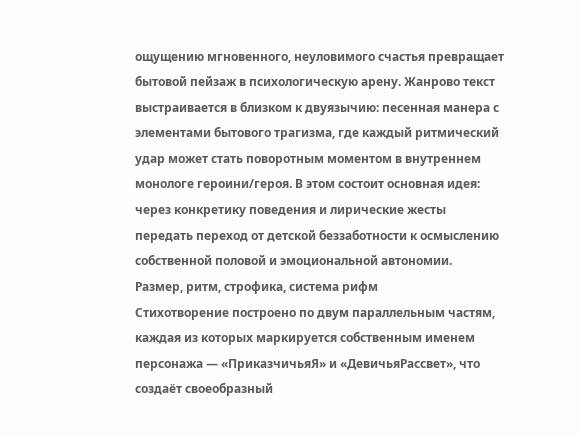ощущению мгновенного, неуловимого счастья превращает бытовой пейзаж в психологическую арену. Жанрово текст выстраивается в близком к двуязычию: песенная манера с элементами бытового трагизма, где каждый ритмический удар может стать поворотным моментом в внутреннем монологе героини/героя. В этом состоит основная идея: через конкретику поведения и лирические жесты передать переход от детской беззаботности к осмыслению собственной половой и эмоциональной автономии.
Размер, ритм, строфика, система рифм
Стихотворение построено по двум параллельным частям, каждая из которых маркируется собственным именем персонажа — «ПриказчичьяЯ» и «ДевичьяРассвет», что создаёт своеобразный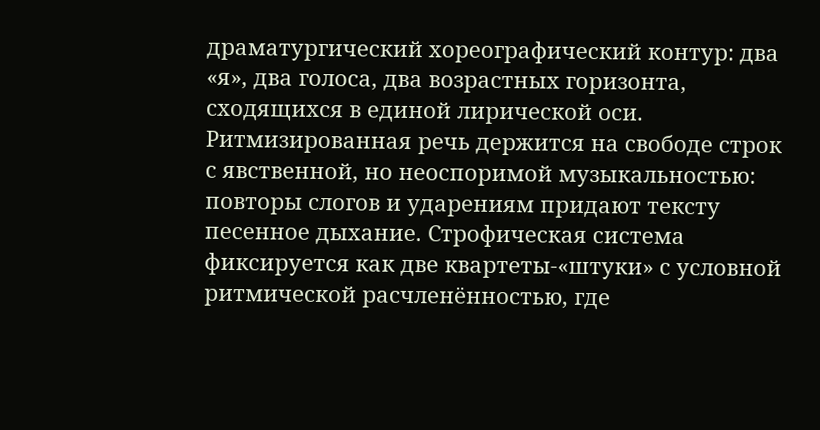драматургический хореографический контур: два «я», два голоса, два возрастных горизонта, сходящихся в единой лирической оси. Ритмизированная речь держится на свободе строк с явственной, но неоспоримой музыкальностью: повторы слогов и ударениям придают тексту песенное дыхание. Строфическая система фиксируется как две квартеты-«штуки» с условной ритмической расчленённостью, где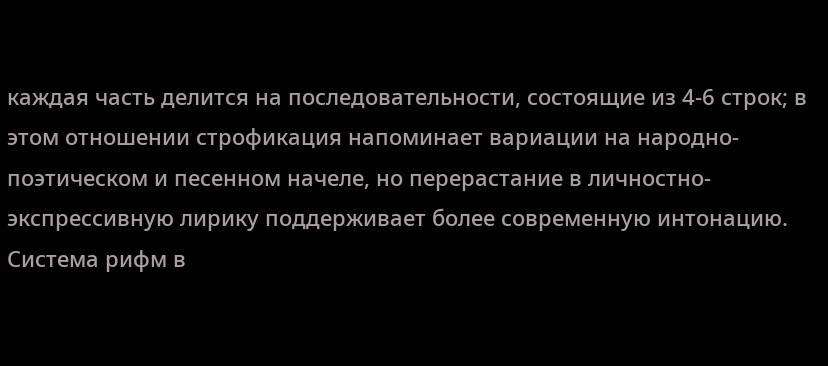каждая часть делится на последовательности, состоящие из 4-6 строк; в этом отношении строфикация напоминает вариации на народно-поэтическом и песенном начеле, но перерастание в личностно-экспрессивную лирику поддерживает более современную интонацию.
Система рифм в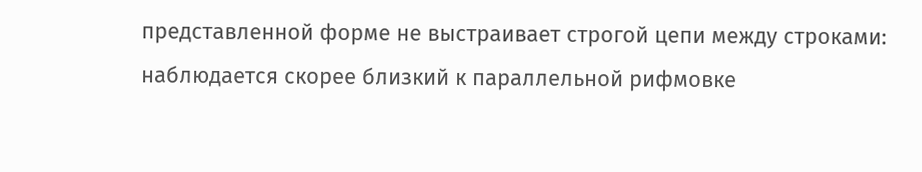представленной форме не выстраивает строгой цепи между строками: наблюдается скорее близкий к параллельной рифмовке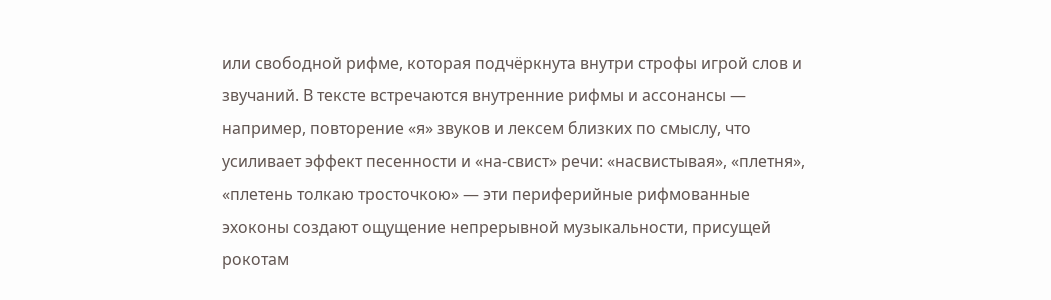или свободной рифме, которая подчёркнута внутри строфы игрой слов и звучаний. В тексте встречаются внутренние рифмы и ассонансы — например, повторение «я» звуков и лексем близких по смыслу, что усиливает эффект песенности и «на-свист» речи: «насвистывая», «плетня», «плетень толкаю тросточкою» — эти периферийные рифмованные эхоконы создают ощущение непрерывной музыкальности, присущей рокотам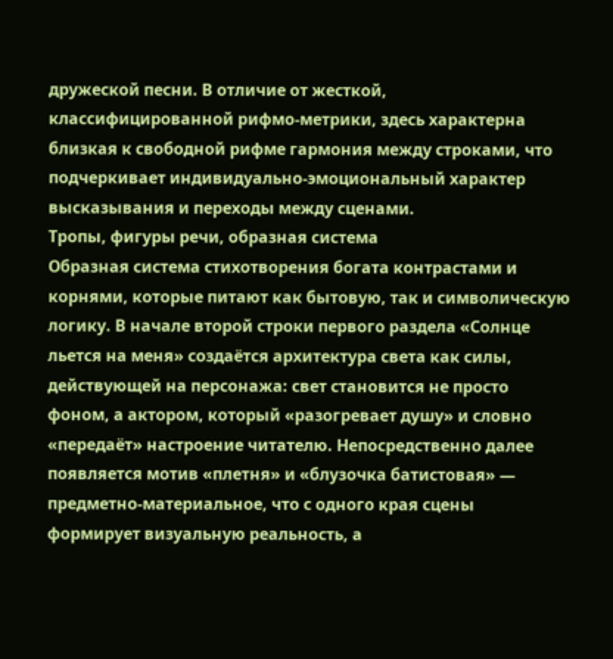дружеской песни. В отличие от жесткой, классифицированной рифмо-метрики, здесь характерна близкая к свободной рифме гармония между строками, что подчеркивает индивидуально-эмоциональный характер высказывания и переходы между сценами.
Тропы, фигуры речи, образная система
Образная система стихотворения богата контрастами и корнями, которые питают как бытовую, так и символическую логику. В начале второй строки первого раздела «Солнце льется на меня» создаётся архитектура света как силы, действующей на персонажа: свет становится не просто фоном, а актором, который «разогревает душу» и словно «передаёт» настроение читателю. Непосредственно далее появляется мотив «плетня» и «блузочка батистовая» — предметно-материальное, что с одного края сцены формирует визуальную реальность, а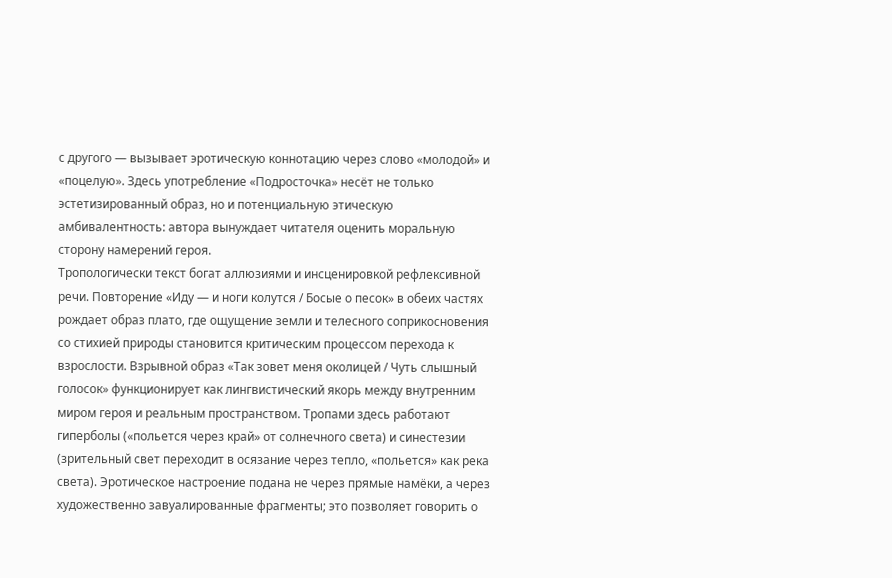с другого — вызывает эротическую коннотацию через слово «молодой» и «поцелую». Здесь употребление «Подросточка» несёт не только эстетизированный образ, но и потенциальную этическую амбивалентность: автора вынуждает читателя оценить моральную сторону намерений героя.
Тропологически текст богат аллюзиями и инсценировкой рефлексивной речи. Повторение «Иду — и ноги колутся / Босые о песок» в обеих частях рождает образ плато, где ощущение земли и телесного соприкосновения со стихией природы становится критическим процессом перехода к взрослости. Взрывной образ «Так зовет меня околицей / Чуть слышный голосок» функционирует как лингвистический якорь между внутренним миром героя и реальным пространством. Тропами здесь работают гиперболы («польется через край» от солнечного света) и синестезии (зрительный свет переходит в осязание через тепло, «польется» как река света). Эротическое настроение подана не через прямые намёки, а через художественно завуалированные фрагменты; это позволяет говорить о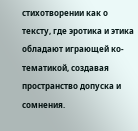стихотворении как о тексту, где эротика и этика обладают играющей ко-тематикой, создавая пространство допуска и сомнения.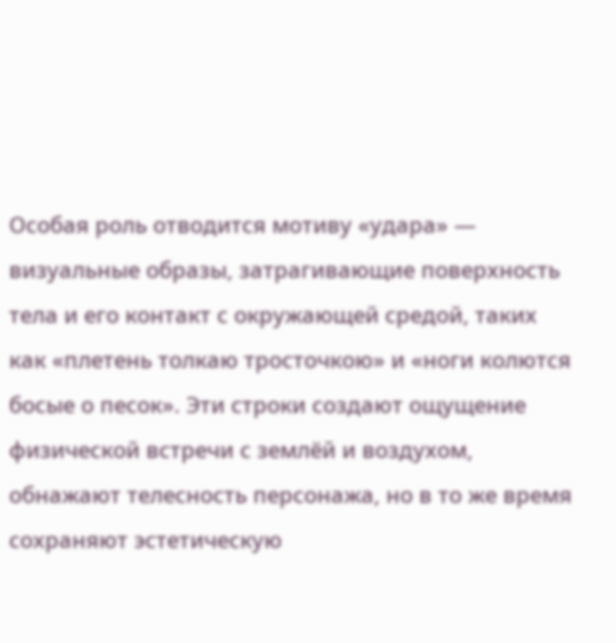Особая роль отводится мотиву «удара» — визуальные образы, затрагивающие поверхность тела и его контакт с окружающей средой, таких как «плетень толкаю тросточкою» и «ноги колются босые о песок». Эти строки создают ощущение физической встречи с землёй и воздухом, обнажают телесность персонажа, но в то же время сохраняют эстетическую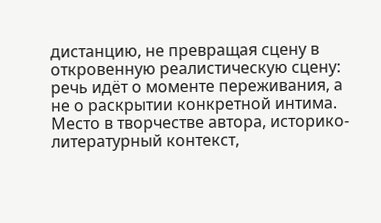дистанцию, не превращая сцену в откровенную реалистическую сцену: речь идёт о моменте переживания, а не о раскрытии конкретной интима.
Место в творчестве автора, историко-литературный контекст,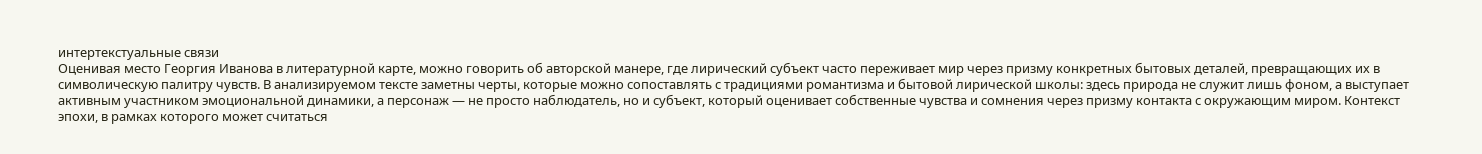интертекстуальные связи
Оценивая место Георгия Иванова в литературной карте, можно говорить об авторской манере, где лирический субъект часто переживает мир через призму конкретных бытовых деталей, превращающих их в символическую палитру чувств. В анализируемом тексте заметны черты, которые можно сопоставлять с традициями романтизма и бытовой лирической школы: здесь природа не служит лишь фоном, а выступает активным участником эмоциональной динамики, а персонаж — не просто наблюдатель, но и субъект, который оценивает собственные чувства и сомнения через призму контакта с окружающим миром. Контекст эпохи, в рамках которого может считаться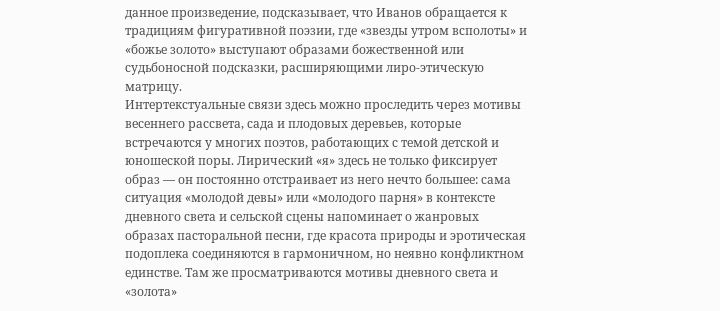данное произведение, подсказывает, что Иванов обращается к традициям фигуративной поэзии, где «звезды утром всполоты» и «божье золото» выступают образами божественной или судьбоносной подсказки, расширяющими лиро-этическую матрицу.
Интертекстуальные связи здесь можно проследить через мотивы весеннего рассвета, сада и плодовых деревьев, которые встречаются у многих поэтов, работающих с темой детской и юношеской поры. Лирический «я» здесь не только фиксирует образ — он постоянно отстраивает из него нечто большее: сама ситуация «молодой девы» или «молодого парня» в контексте дневного света и сельской сцены напоминает о жанровых образах пасторальной песни, где красота природы и эротическая подоплека соединяются в гармоничном, но неявно конфликтном единстве. Там же просматриваются мотивы дневного света и «золота»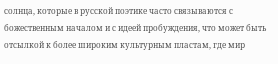солнца, которые в русской поэтике часто связываются с божественным началом и с идеей пробуждения, что может быть отсылкой к более широким культурным пластам, где мир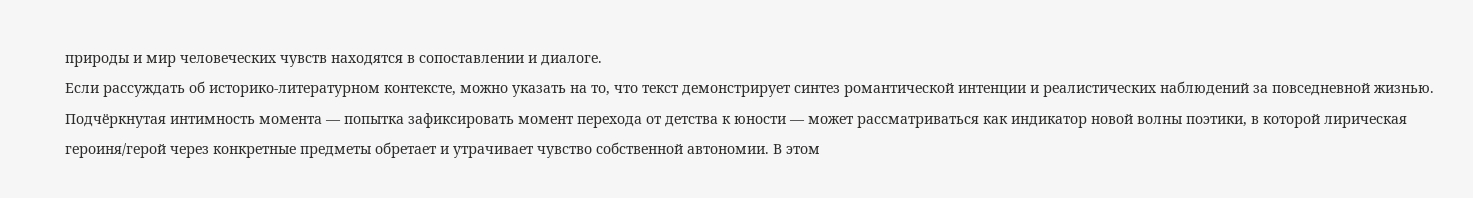природы и мир человеческих чувств находятся в сопоставлении и диалоге.
Если рассуждать об историко-литературном контексте, можно указать на то, что текст демонстрирует синтез романтической интенции и реалистических наблюдений за повседневной жизнью. Подчёркнутая интимность момента — попытка зафиксировать момент перехода от детства к юности — может рассматриваться как индикатор новой волны поэтики, в которой лирическая героиня/герой через конкретные предметы обретает и утрачивает чувство собственной автономии. В этом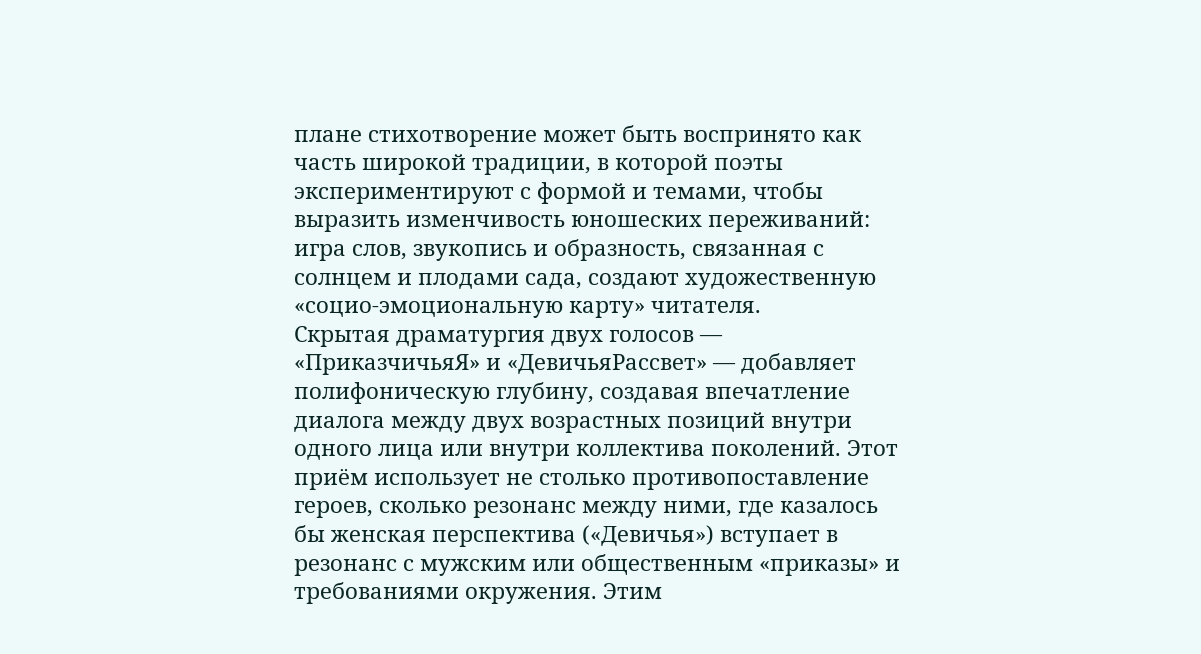плане стихотворение может быть воспринято как часть широкой традиции, в которой поэты экспериментируют с формой и темами, чтобы выразить изменчивость юношеских переживаний: игра слов, звукопись и образность, связанная с солнцем и плодами сада, создают художественную «социо-эмоциональную карту» читателя.
Скрытая драматургия двух голосов — «ПриказчичьяЯ» и «ДевичьяРассвет» — добавляет полифоническую глубину, создавая впечатление диалога между двух возрастных позиций внутри одного лица или внутри коллектива поколений. Этот приём использует не столько противопоставление героев, сколько резонанс между ними, где казалось бы женская перспектива («Девичья») вступает в резонанс с мужским или общественным «приказы» и требованиями окружения. Этим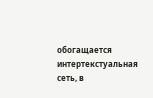обогащается интертекстуальная сеть, в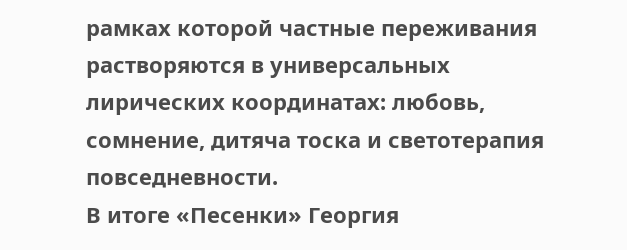рамках которой частные переживания растворяются в универсальных лирических координатах: любовь, сомнение, дитяча тоска и светотерапия повседневности.
В итоге «Песенки» Георгия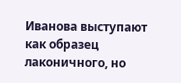Иванова выступают как образец лаконичного, но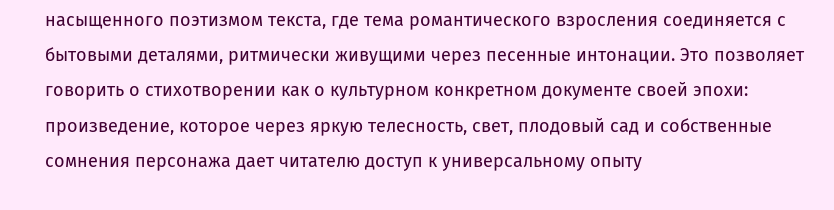насыщенного поэтизмом текста, где тема романтического взросления соединяется с бытовыми деталями, ритмически живущими через песенные интонации. Это позволяет говорить о стихотворении как о культурном конкретном документе своей эпохи: произведение, которое через яркую телесность, свет, плодовый сад и собственные сомнения персонажа дает читателю доступ к универсальному опыту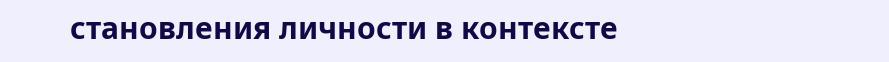становления личности в контексте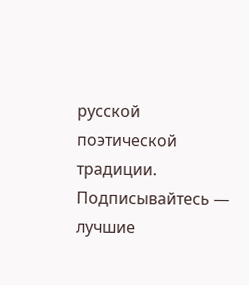русской поэтической традиции.
Подписывайтесь — лучшие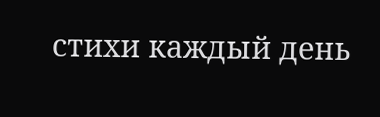стихи каждый день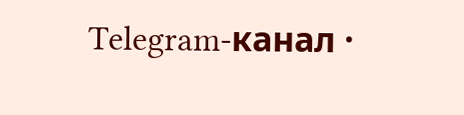Telegram-канал ·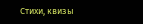Стихи, квизы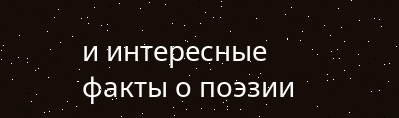и интересные факты о поэзии